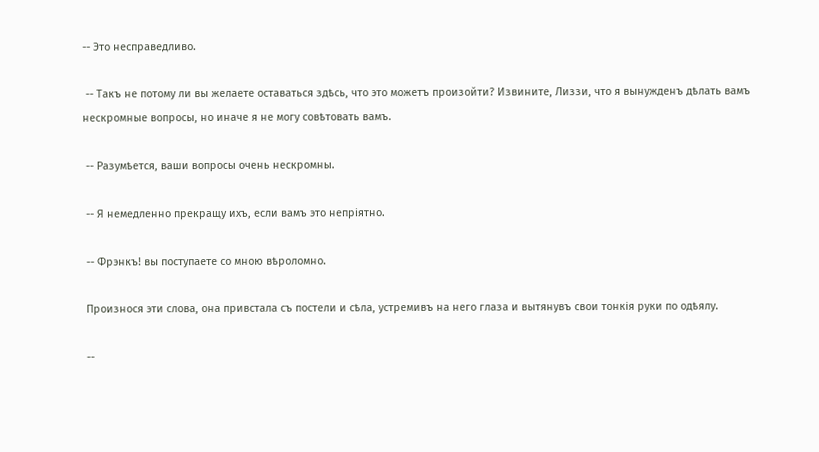-- Это несправедливо.

 -- Такъ не потому ли вы желаете оставаться здѣсь, что это можетъ произойти? Извините, Лиззи, что я вынужденъ дѣлать вамъ нескромные вопросы, но иначе я не могу совѣтовать вамъ.

 -- Разумѣется, ваши вопросы очень нескромны.

 -- Я немедленно прекращу ихъ, если вамъ это непріятно.

 -- Фрэнкъ! вы поступаете со мною вѣроломно.

 Произнося эти слова, она привстала съ постели и сѣла, устремивъ на него глаза и вытянувъ свои тонкія руки по одѣялу.

 --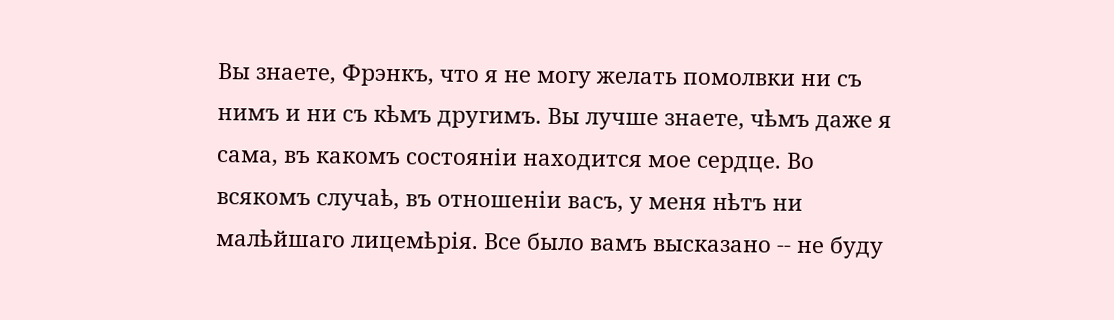Вы знаете, Фрэнкъ, что я не могу желать помолвки ни съ нимъ и ни съ кѣмъ другимъ. Вы лучше знаете, чѣмъ даже я сама, въ какомъ состояніи находится мое сердце. Во всякомъ случаѣ, въ отношеніи васъ, у меня нѣтъ ни малѣйшаго лицемѣрія. Все было вамъ высказано -- не буду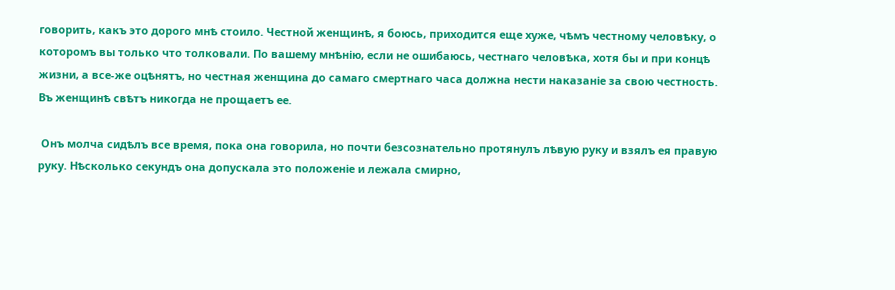говорить, какъ это дорого мнѣ стоило. Честной женщинѣ, я боюсь, приходится еще хуже, чѣмъ честному человѣку, о которомъ вы только что толковали. По вашему мнѣнію, если не ошибаюсь, честнаго человѣка, хотя бы и при концѣ жизни, а все-же оцѣнятъ, но честная женщина до самаго смертнаго часа должна нести наказаніе за свою честность. Въ женщинѣ свѣтъ никогда не прощаетъ ее.

 Онъ молча сидѣлъ все время, пока она говорила, но почти безсознательно протянулъ лѣвую руку и взялъ ея правую руку. Нѣсколько секундъ она допускала это положеніе и лежала смирно,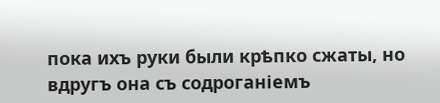пока ихъ руки были крѣпко сжаты, но вдругъ она съ содроганіемъ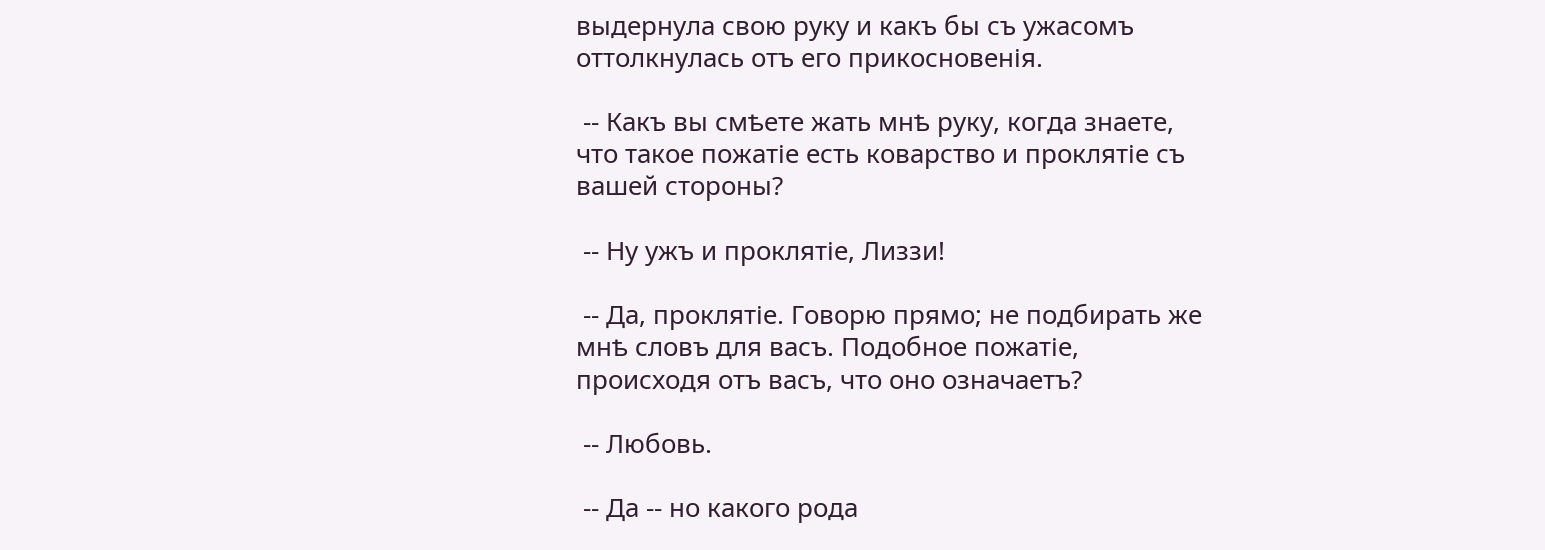выдернула свою руку и какъ бы съ ужасомъ оттолкнулась отъ его прикосновенія.

 -- Какъ вы смѣете жать мнѣ руку, когда знаете, что такое пожатіе есть коварство и проклятіе съ вашей стороны?

 -- Ну ужъ и проклятіе, Лиззи!

 -- Да, проклятіе. Говорю прямо; не подбирать же мнѣ словъ для васъ. Подобное пожатіе, происходя отъ васъ, что оно означаетъ?

 -- Любовь.

 -- Да -- но какого рода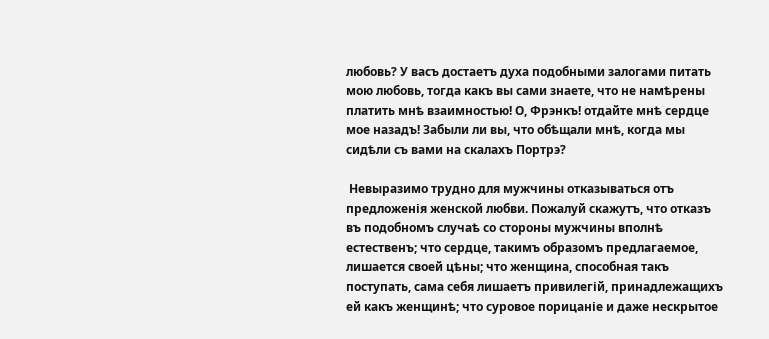любовь? У васъ достаетъ духа подобными залогами питать мою любовь, тогда какъ вы сами знаете, что не намѣрены платить мнѣ взаимностью! О, Фрэнкъ! отдайте мнѣ сердце мое назадъ! Забыли ли вы, что обѣщали мнѣ, когда мы сидѣли съ вами на скалахъ Портрэ?

 Невыразимо трудно для мужчины отказываться отъ предложенія женской любви. Пожалуй скажутъ, что отказъ въ подобномъ случаѣ со стороны мужчины вполнѣ естественъ; что сердце, такимъ образомъ предлагаемое, лишается своей цѣны; что женщина, способная такъ поступать, сама себя лишаетъ привилегій, принадлежащихъ ей какъ женщинѣ; что суровое порицаніе и даже нескрытое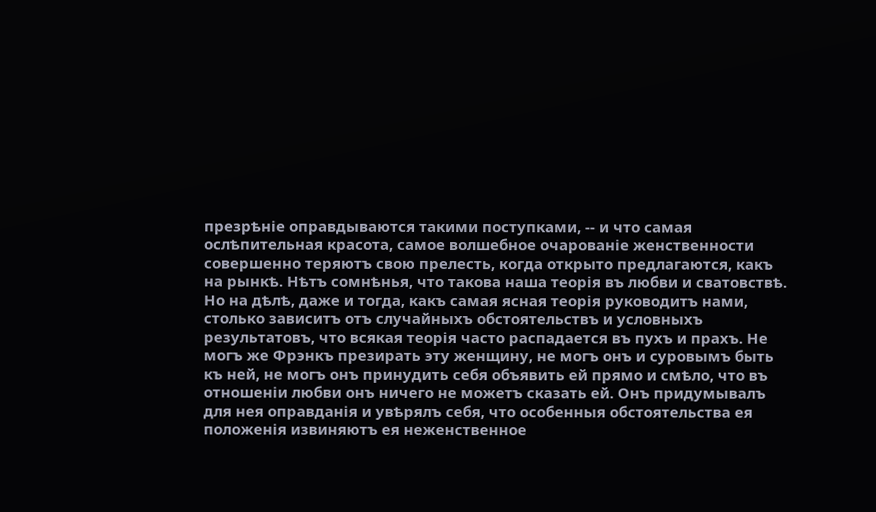презрѣніе оправдываются такими поступками, -- и что самая ослѣпительная красота, самое волшебное очарованіе женственности совершенно теряютъ свою прелесть, когда открыто предлагаются, какъ на рынкѣ. Нѣтъ сомнѣнья, что такова наша теорія въ любви и сватовствѣ. Но на дѣлѣ, даже и тогда, какъ самая ясная теорія руководитъ нами, столько зависитъ отъ случайныхъ обстоятельствъ и условныхъ результатовъ, что всякая теорія часто распадается въ пухъ и прахъ. Не могъ же Фрэнкъ презирать эту женщину, не могъ онъ и суровымъ быть къ ней, не могъ онъ принудить себя объявить ей прямо и смѣло, что въ отношеніи любви онъ ничего не можетъ сказать ей. Онъ придумывалъ для нея оправданія и увѣрялъ себя, что особенныя обстоятельства ея положенія извиняютъ ея неженственное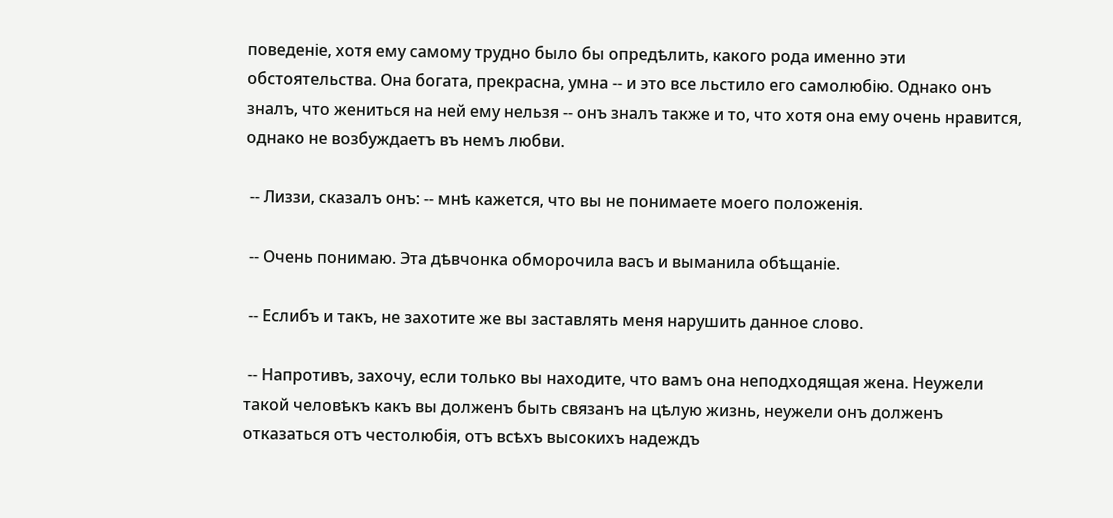поведеніе, хотя ему самому трудно было бы опредѣлить, какого рода именно эти обстоятельства. Она богата, прекрасна, умна -- и это все льстило его самолюбію. Однако онъ зналъ, что жениться на ней ему нельзя -- онъ зналъ также и то, что хотя она ему очень нравится, однако не возбуждаетъ въ немъ любви.

 -- Лиззи, сказалъ онъ: -- мнѣ кажется, что вы не понимаете моего положенія.

 -- Очень понимаю. Эта дѣвчонка обморочила васъ и выманила обѣщаніе.

 -- Еслибъ и такъ, не захотите же вы заставлять меня нарушить данное слово.

 -- Напротивъ, захочу, если только вы находите, что вамъ она неподходящая жена. Неужели такой человѣкъ какъ вы долженъ быть связанъ на цѣлую жизнь, неужели онъ долженъ отказаться отъ честолюбія, отъ всѣхъ высокихъ надеждъ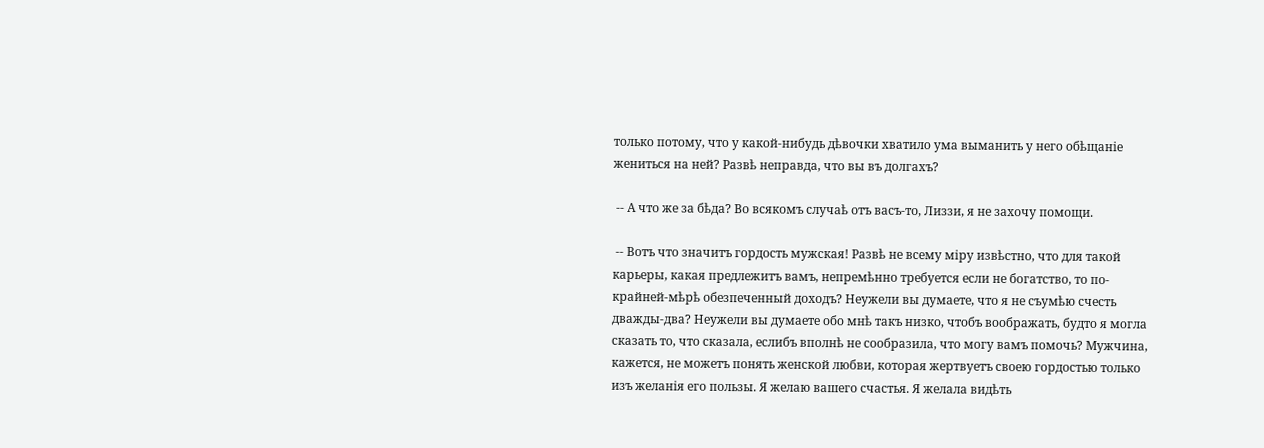только потому, что у какой-нибудь дѣвочки хватило ума выманить у него обѣщаніе жениться на ней? Развѣ неправда, что вы въ долгахъ?

 -- А что же за бѣда? Во всякомъ случаѣ отъ васъ-то, Лиззи, я не захочу помощи.

 -- Вотъ что значитъ гордость мужская! Развѣ не всему міру извѣстно, что для такой карьеры, какая предлежитъ вамъ, непремѣнно требуется если не богатство, то по-крайней-мѣрѣ обезпеченный доходъ? Неужели вы думаете, что я не съумѣю счесть дважды-два? Неужели вы думаете обо мнѣ такъ низко, чтобъ воображать, будто я могла сказать то, что сказала, еслибъ вполнѣ не сообразила, что могу вамъ помочь? Мужчина, кажется, не можетъ понять женской любви, которая жертвуетъ своею гордостью только изъ желанія его пользы. Я желаю вашего счастья. Я желала видѣть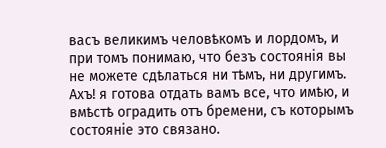васъ великимъ человѣкомъ и лордомъ, и при томъ понимаю, что безъ состоянія вы не можете сдѣлаться ни тѣмъ, ни другимъ. Ахъ! я готова отдать вамъ все, что имѣю, и вмѣстѣ оградить отъ бремени, съ которымъ состояніе это связано.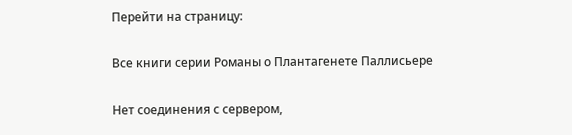Перейти на страницу:

Все книги серии Романы о Плантагенете Паллисьере

Нет соединения с сервером,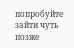попробуйте зайти чуть позже